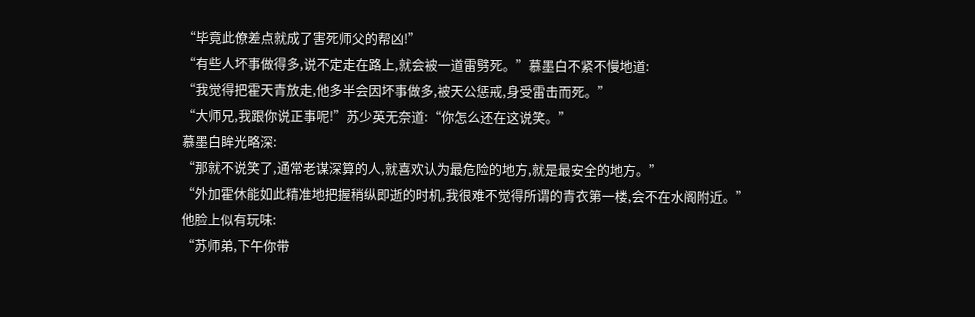“毕竟此僚差点就成了害死师父的帮凶!”
“有些人坏事做得多,说不定走在路上,就会被一道雷劈死。”慕墨白不紧不慢地道:
“我觉得把霍天青放走,他多半会因坏事做多,被天公惩戒,身受雷击而死。”
“大师兄,我跟你说正事呢!”苏少英无奈道:“你怎么还在这说笑。”
慕墨白眸光略深:
“那就不说笑了,通常老谋深算的人,就喜欢认为最危险的地方,就是最安全的地方。”
“外加霍休能如此精准地把握稍纵即逝的时机,我很难不觉得所谓的青衣第一楼,会不在水阁附近。”
他脸上似有玩味:
“苏师弟,下午你带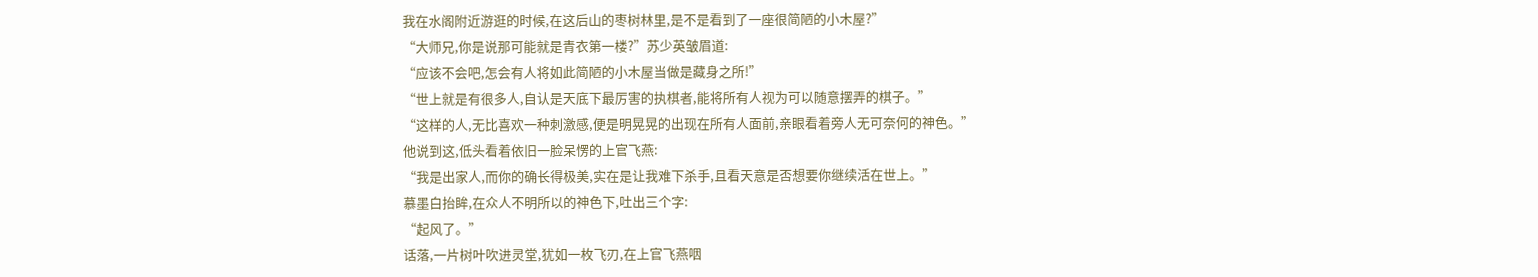我在水阁附近游逛的时候,在这后山的枣树林里,是不是看到了一座很简陋的小木屋?”
“大师兄,你是说那可能就是青衣第一楼?”苏少英皱眉道:
“应该不会吧,怎会有人将如此简陋的小木屋当做是藏身之所!”
“世上就是有很多人,自认是天底下最厉害的执棋者,能将所有人视为可以随意摆弄的棋子。”
“这样的人,无比喜欢一种刺激感,便是明晃晃的出现在所有人面前,亲眼看着旁人无可奈何的神色。”
他说到这,低头看着依旧一脸呆愣的上官飞燕:
“我是出家人,而你的确长得极美,实在是让我难下杀手,且看天意是否想要你继续活在世上。”
慕墨白抬眸,在众人不明所以的神色下,吐出三个字:
“起风了。”
话落,一片树叶吹进灵堂,犹如一枚飞刃,在上官飞燕咽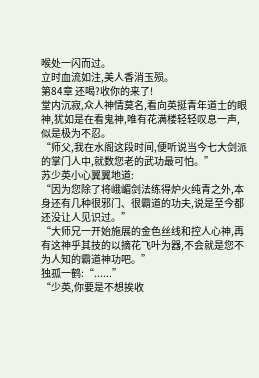喉处一闪而过。
立时血流如注,美人香消玉殒。
第84章 还喝?收你的来了!
堂内沉寂,众人神情莫名,看向英挺青年道士的眼神,犹如是在看鬼神,唯有花满楼轻轻叹息一声,似是极为不忍。
“师父,我在水阁这段时间,便听说当今七大剑派的掌门人中,就数您老的武功最可怕。”
苏少英小心翼翼地道:
“因为您除了将峨嵋剑法练得炉火纯青之外,本身还有几种很邪门、很霸道的功夫,说是至今都还没让人见识过。”
“大师兄一开始施展的金色丝线和控人心神,再有这神乎其技的以摘花飞叶为器,不会就是您不为人知的霸道神功吧。”
独孤一鹤:“......”
“少英,你要是不想挨收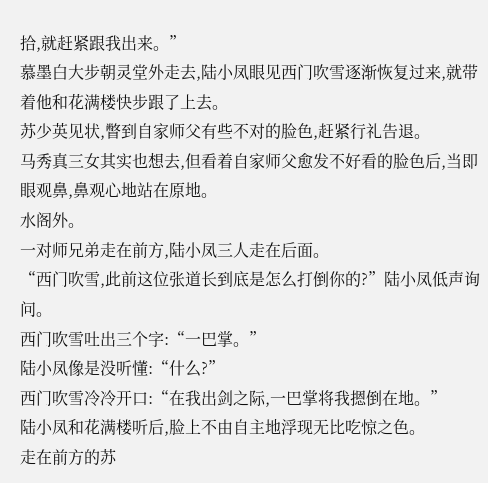拾,就赶紧跟我出来。”
慕墨白大步朝灵堂外走去,陆小凤眼见西门吹雪逐渐恢复过来,就带着他和花满楼快步跟了上去。
苏少英见状,瞥到自家师父有些不对的脸色,赶紧行礼告退。
马秀真三女其实也想去,但看着自家师父愈发不好看的脸色后,当即眼观鼻,鼻观心地站在原地。
水阁外。
一对师兄弟走在前方,陆小凤三人走在后面。
“西门吹雪,此前这位张道长到底是怎么打倒你的?”陆小凤低声询问。
西门吹雪吐出三个字:“一巴掌。”
陆小凤像是没听懂:“什么?”
西门吹雪冷冷开口:“在我出剑之际,一巴掌将我摁倒在地。”
陆小凤和花满楼听后,脸上不由自主地浮现无比吃惊之色。
走在前方的苏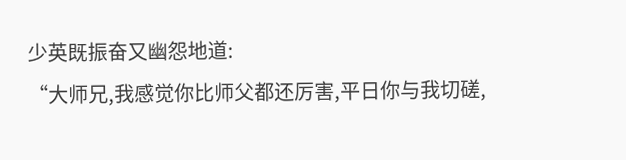少英既振奋又幽怨地道:
“大师兄,我感觉你比师父都还厉害,平日你与我切磋,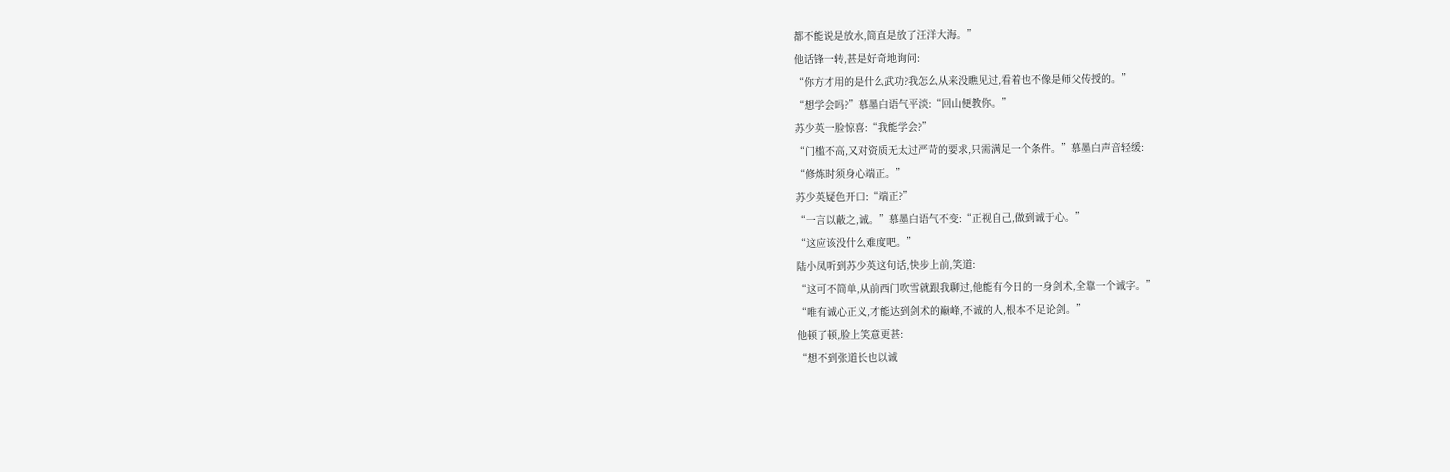都不能说是放水,简直是放了汪洋大海。”
他话锋一转,甚是好奇地询问:
“你方才用的是什么武功?我怎么从来没瞧见过,看着也不像是师父传授的。”
“想学会吗?”慕墨白语气平淡:“回山便教你。”
苏少英一脸惊喜:“我能学会?”
“门槛不高,又对资质无太过严苛的要求,只需满足一个条件。”慕墨白声音轻缓:
“修炼时须身心端正。”
苏少英疑色开口:“端正?”
“一言以蔽之,诚。”慕墨白语气不变:“正视自己,做到诚于心。”
“这应该没什么难度吧。”
陆小凤听到苏少英这句话,快步上前,笑道:
“这可不简单,从前西门吹雪就跟我聊过,他能有今日的一身剑术,全靠一个诚字。”
“唯有诚心正义,才能达到剑术的巅峰,不诚的人,根本不足论剑。”
他顿了顿,脸上笑意更甚:
“想不到张道长也以诚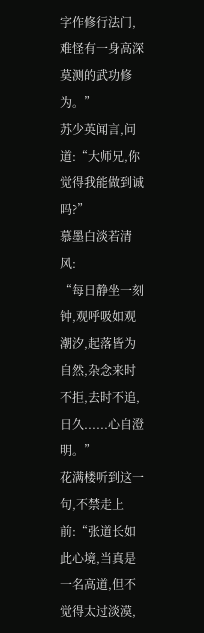字作修行法门,难怪有一身高深莫测的武功修为。”
苏少英闻言,问道:“大师兄,你觉得我能做到诚吗?”
慕墨白淡若清风:
“每日静坐一刻钟,观呼吸如观潮汐,起落皆为自然,杂念来时不拒,去时不追,日久......心自澄明。”
花满楼听到这一句,不禁走上前:“张道长如此心境,当真是一名高道,但不觉得太过淡漠,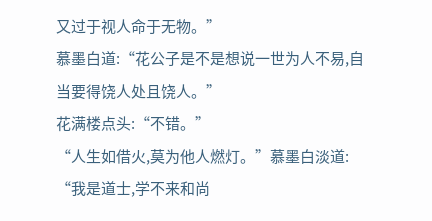又过于视人命于无物。”
慕墨白道:“花公子是不是想说一世为人不易,自当要得饶人处且饶人。”
花满楼点头:“不错。”
“人生如借火,莫为他人燃灯。”慕墨白淡道:
“我是道士,学不来和尚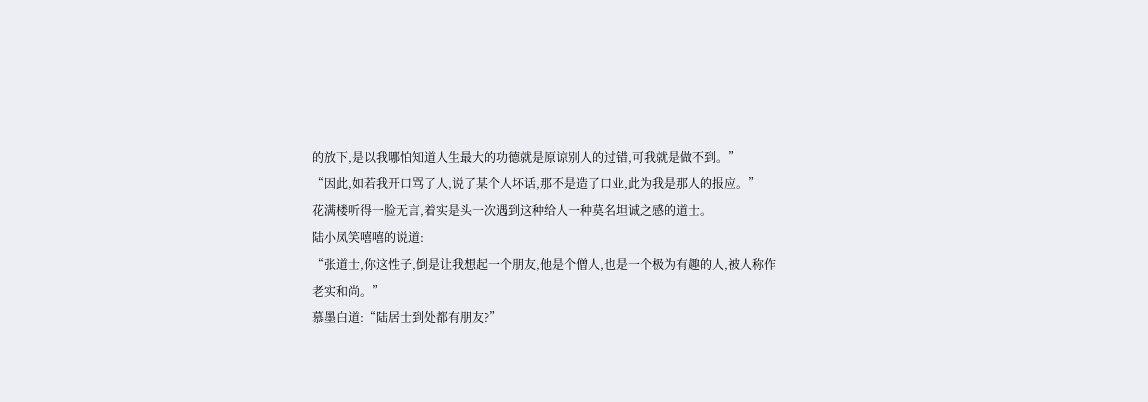的放下,是以我哪怕知道人生最大的功德就是原谅别人的过错,可我就是做不到。”
“因此,如若我开口骂了人,说了某个人坏话,那不是造了口业,此为我是那人的报应。”
花满楼听得一脸无言,着实是头一次遇到这种给人一种莫名坦诚之感的道士。
陆小凤笑嘻嘻的说道:
“张道士,你这性子,倒是让我想起一个朋友,他是个僧人,也是一个极为有趣的人,被人称作老实和尚。”
慕墨白道:“陆居士到处都有朋友?”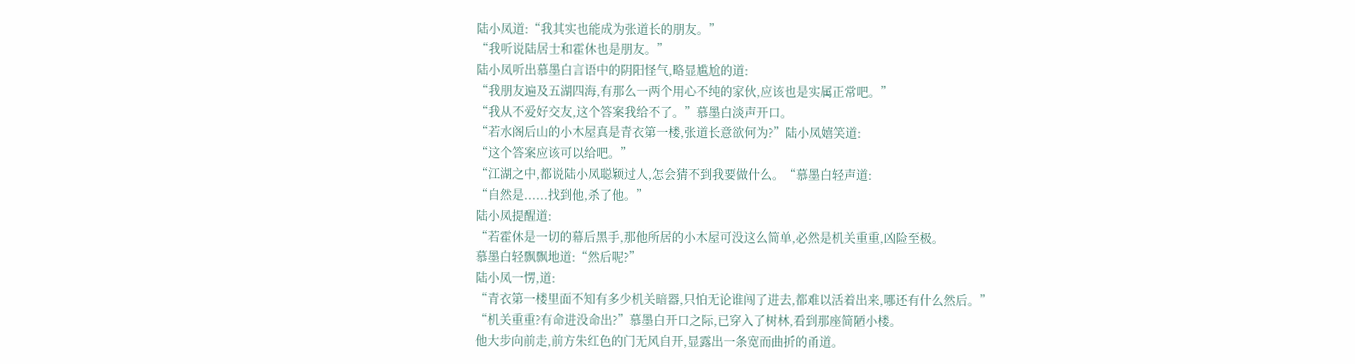陆小凤道:“我其实也能成为张道长的朋友。”
“我听说陆居士和霍休也是朋友。”
陆小凤听出慕墨白言语中的阴阳怪气,略显尴尬的道:
“我朋友遍及五湖四海,有那么一两个用心不纯的家伙,应该也是实属正常吧。”
“我从不爱好交友,这个答案我给不了。”慕墨白淡声开口。
“若水阁后山的小木屋真是青衣第一楼,张道长意欲何为?”陆小凤嬉笑道:
“这个答案应该可以给吧。”
“江湖之中,都说陆小凤聪颖过人,怎会猜不到我要做什么。“慕墨白轻声道:
“自然是......找到他,杀了他。”
陆小凤提醒道:
“若霍休是一切的幕后黑手,那他所居的小木屋可没这么简单,必然是机关重重,凶险至极。
慕墨白轻飘飘地道:“然后呢?”
陆小凤一愣,道:
“青衣第一楼里面不知有多少机关暗器,只怕无论谁闯了进去,都难以活着出来,哪还有什么然后。”
“机关重重?有命进没命出?”慕墨白开口之际,已穿入了树林,看到那座简陋小楼。
他大步向前走,前方朱红色的门无风自开,显露出一条宽而曲折的甬道。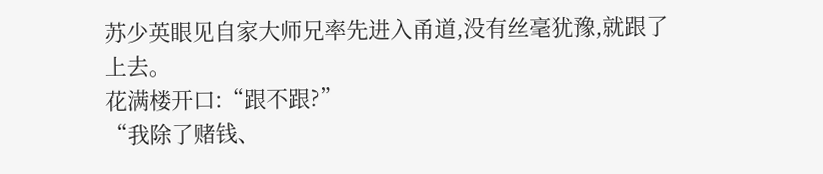苏少英眼见自家大师兄率先进入甬道,没有丝毫犹豫,就跟了上去。
花满楼开口:“跟不跟?”
“我除了赌钱、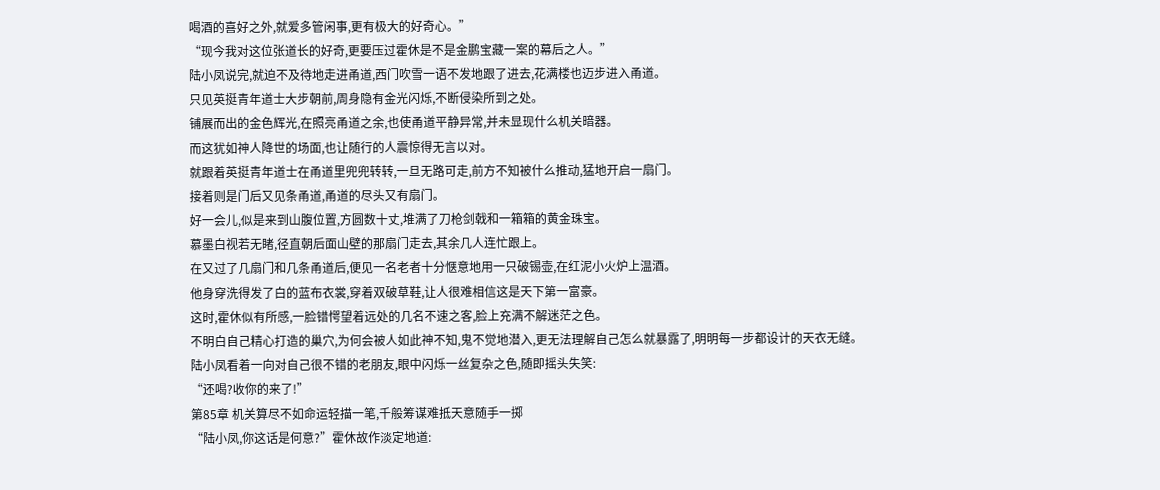喝酒的喜好之外,就爱多管闲事,更有极大的好奇心。”
“现今我对这位张道长的好奇,更要压过霍休是不是金鹏宝藏一案的幕后之人。”
陆小凤说完,就迫不及待地走进甬道,西门吹雪一语不发地跟了进去,花满楼也迈步进入甬道。
只见英挺青年道士大步朝前,周身隐有金光闪烁,不断侵染所到之处。
铺展而出的金色辉光,在照亮甬道之余,也使甬道平静异常,并未显现什么机关暗器。
而这犹如神人降世的场面,也让随行的人震惊得无言以对。
就跟着英挺青年道士在甬道里兜兜转转,一旦无路可走,前方不知被什么推动,猛地开启一扇门。
接着则是门后又见条甬道,甬道的尽头又有扇门。
好一会儿,似是来到山腹位置,方圆数十丈,堆满了刀枪剑戟和一箱箱的黄金珠宝。
慕墨白视若无睹,径直朝后面山壁的那扇门走去,其余几人连忙跟上。
在又过了几扇门和几条甬道后,便见一名老者十分惬意地用一只破锡壶,在红泥小火炉上温酒。
他身穿洗得发了白的蓝布衣裳,穿着双破草鞋,让人很难相信这是天下第一富豪。
这时,霍休似有所感,一脸错愕望着远处的几名不速之客,脸上充满不解迷茫之色。
不明白自己精心打造的巢穴,为何会被人如此神不知,鬼不觉地潜入,更无法理解自己怎么就暴露了,明明每一步都设计的天衣无缝。
陆小凤看着一向对自己很不错的老朋友,眼中闪烁一丝复杂之色,随即摇头失笑:
“还喝?收你的来了!”
第85章 机关算尽不如命运轻描一笔,千般筹谋难抵天意随手一掷
“陆小凤,你这话是何意?”霍休故作淡定地道: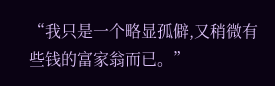“我只是一个略显孤僻,又稍微有些钱的富家翁而已。”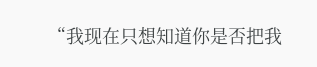“我现在只想知道你是否把我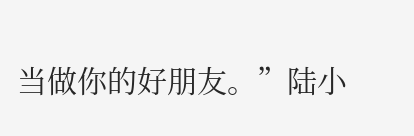当做你的好朋友。”陆小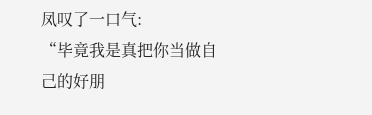凤叹了一口气:
“毕竟我是真把你当做自己的好朋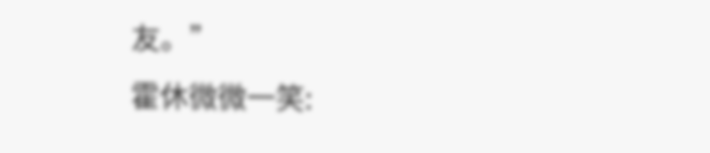友。”
霍休微微一笑: